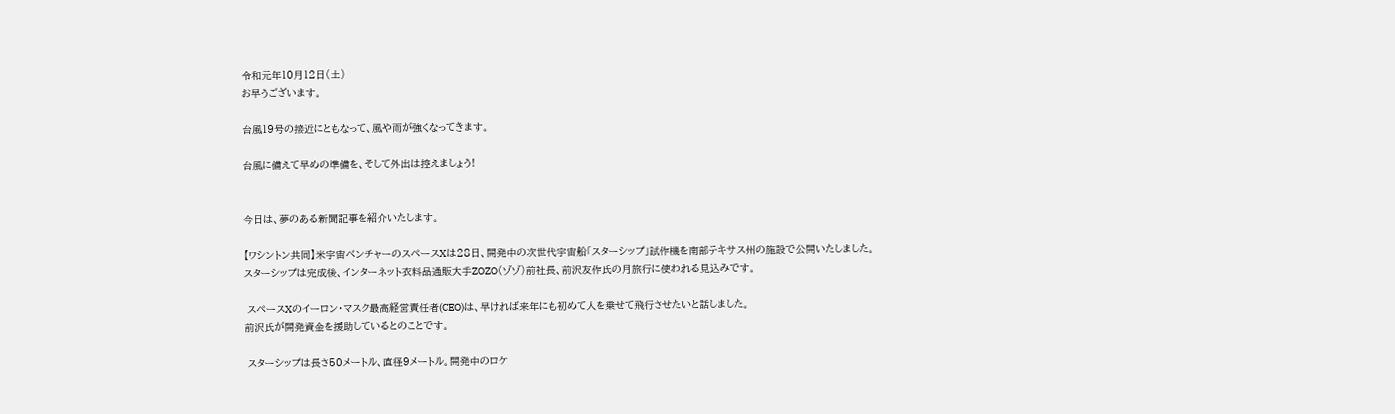令和元年10月12日(土)
お早うございます。

台風19号の接近にともなって、風や雨が強くなってきます。

台風に備えて早めの準備を、そして外出は控えましょう!


今日は、夢のある新聞記事を紹介いたします。

【ワシントン共同】米宇宙ベンチャーのスペースXは28日、開発中の次世代宇宙船「スターシップ」試作機を南部テキサス州の施設で公開いたしました。
スターシップは完成後、インターネット衣料品通販大手ZOZO(ゾゾ)前社長、前沢友作氏の月旅行に使われる見込みです。

 スペースXのイーロン・マスク最高経営責任者(CEO)は、早ければ来年にも初めて人を乗せて飛行させたいと話しました。
前沢氏が開発資金を援助しているとのことです。

 スターシップは長さ50メートル、直径9メートル。開発中のロケ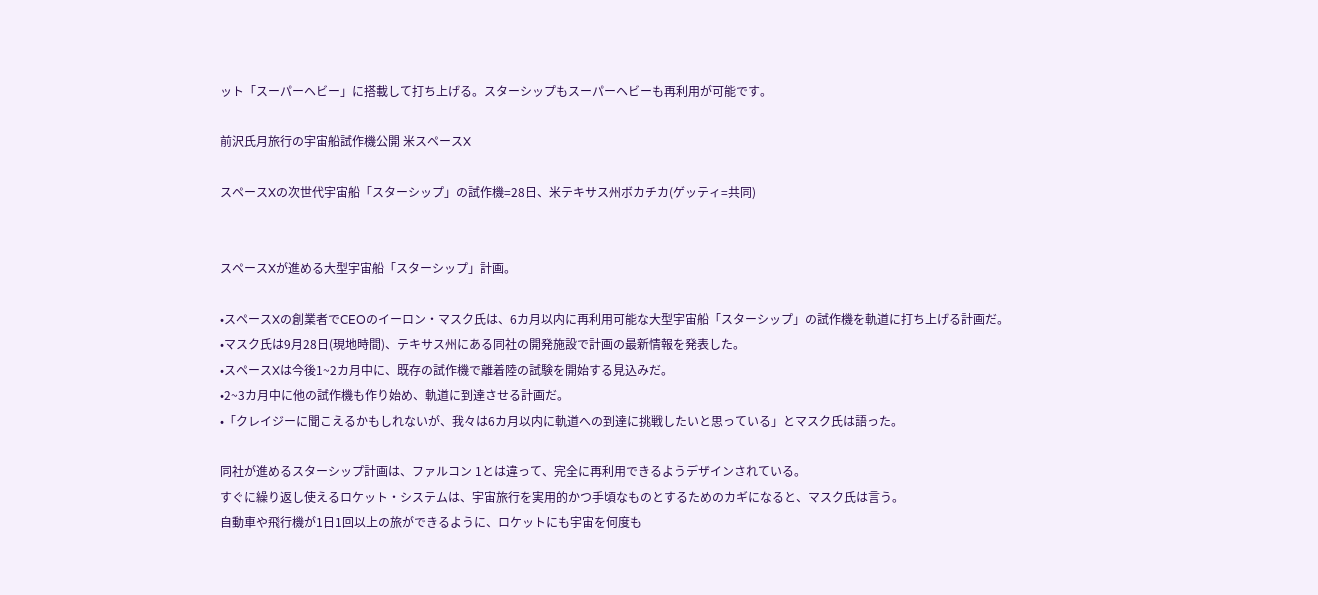ット「スーパーヘビー」に搭載して打ち上げる。スターシップもスーパーヘビーも再利用が可能です。

前沢氏月旅行の宇宙船試作機公開 米スペースX

スペースXの次世代宇宙船「スターシップ」の試作機=28日、米テキサス州ボカチカ(ゲッティ=共同)


スペースXが進める大型宇宙船「スターシップ」計画。

•スペースXの創業者でCEOのイーロン・マスク氏は、6カ月以内に再利用可能な大型宇宙船「スターシップ」の試作機を軌道に打ち上げる計画だ。
•マスク氏は9月28日(現地時間)、テキサス州にある同社の開発施設で計画の最新情報を発表した。
•スペースXは今後1~2カ月中に、既存の試作機で離着陸の試験を開始する見込みだ。
•2~3カ月中に他の試作機も作り始め、軌道に到達させる計画だ。
•「クレイジーに聞こえるかもしれないが、我々は6カ月以内に軌道への到達に挑戦したいと思っている」とマスク氏は語った。

同社が進めるスターシップ計画は、ファルコン 1とは違って、完全に再利用できるようデザインされている。
すぐに繰り返し使えるロケット・システムは、宇宙旅行を実用的かつ手頃なものとするためのカギになると、マスク氏は言う。
自動車や飛行機が1日1回以上の旅ができるように、ロケットにも宇宙を何度も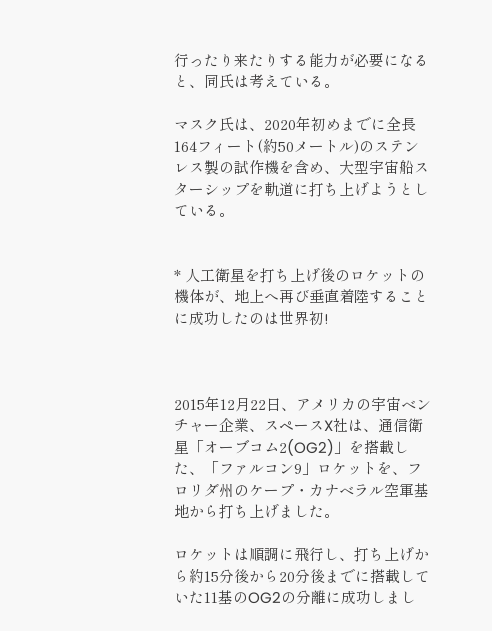行ったり来たりする能力が必要になると、同氏は考えている。

マスク氏は、2020年初めまでに全長164フィート(約50メートル)のステンレス製の試作機を含め、大型宇宙船スターシップを軌道に打ち上げようとしている。


* 人工衛星を打ち上げ後のロケットの機体が、地上へ再び垂直着陸することに成功したのは世界初!



2015年12月22日、アメリカの宇宙ベンチャー企業、スペースX社は、通信衛星「オーブコム2(OG2)」を搭載した、「ファルコン9」ロケットを、フロリダ州のケープ・カナベラル空軍基地から打ち上げました。

ロケットは順調に飛行し、打ち上げから約15分後から20分後までに搭載していた11基のOG2の分離に成功しまし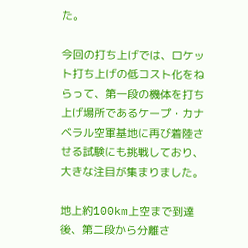た。

今回の打ち上げでは、ロケット打ち上げの低コスト化をねらって、第一段の機体を打ち上げ場所であるケープ・カナベラル空軍基地に再び着陸させる試験にも挑戦しており、大きな注目が集まりました。

地上約100km上空まで到達後、第二段から分離さ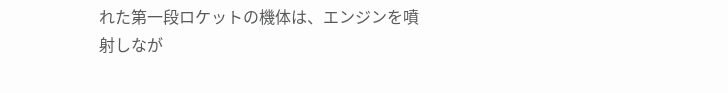れた第一段ロケットの機体は、エンジンを噴射しなが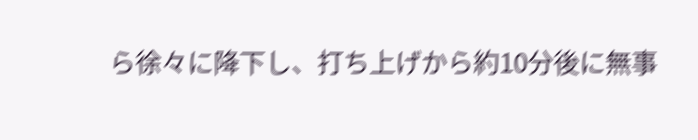ら徐々に降下し、打ち上げから約10分後に無事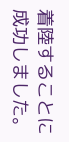着陸することに成功しました。